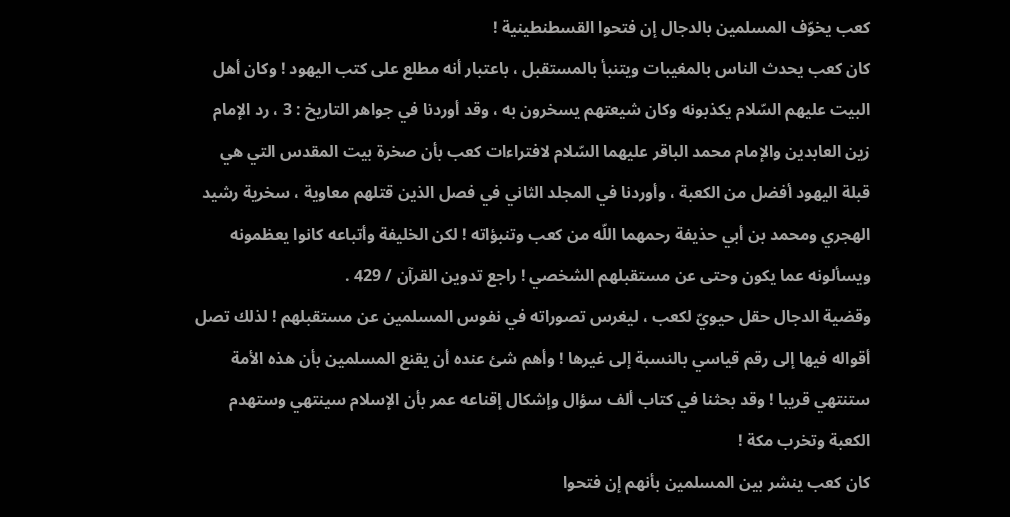كعب يخوّف المسلمين بالدجال إن فتحوا القسطنطينية !
كان كعب يحدث الناس بالمغيبات ويتنبأ بالمستقبل ، باعتبار أنه مطلع على كتب اليهود ! وكان أهل البيت عليهم السّلام يكذبونه وكان شيعتهم يسخرون به ، وقد أوردنا في جواهر التاريخ : 3 ، رد الإمام زين العابدين والإمام محمد الباقر عليهما السّلام لافتراءات كعب بأن صخرة بيت المقدس التي هي قبلة اليهود أفضل من الكعبة ، وأوردنا في المجلد الثاني في فصل الذين قتلهم معاوية ، سخرية رشيد الهجري ومحمد بن أبي حذيفة رحمهما اللّه من كعب وتنبؤاته ! لكن الخليفة وأتباعه كانوا يعظمونه ويسألونه عما يكون وحتى عن مستقبلهم الشخصي ! راجع تدوين القرآن / 429 .
وقضية الدجال حقل حيويّ لكعب ، ليغرس تصوراته في نفوس المسلمين عن مستقبلهم ! لذلك تصل أقواله فيها إلى رقم قياسي بالنسبة إلى غيرها ! وأهم شئ عنده أن يقنع المسلمين بأن هذه الأمة ستنتهي قريبا ! وقد بحثنا في كتاب ألف سؤال وإشكال إقناعه عمر بأن الإسلام سينتهي وستهدم الكعبة وتخرب مكة !
كان كعب ينشر بين المسلمين بأنهم إن فتحوا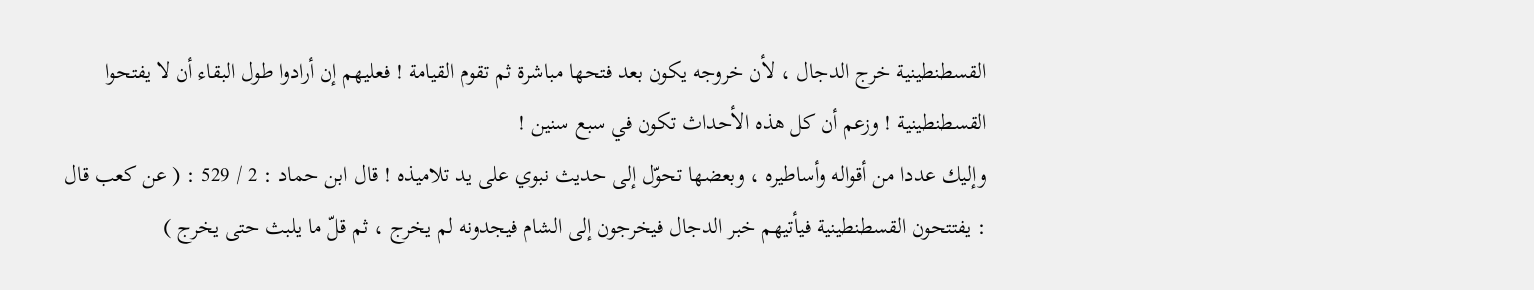القسطنطينية خرج الدجال ، لأن خروجه يكون بعد فتحها مباشرة ثم تقوم القيامة ! فعليهم إن أرادوا طول البقاء أن لا يفتحوا القسطنطينية ! وزعم أن كل هذه الأحداث تكون في سبع سنين !
وإليك عددا من أقواله وأساطيره ، وبعضها تحوّل إلى حديث نبوي على يد تلاميذه ! قال ابن حماد : 2 / 529 : ( عن كعب قال : يفتتحون القسطنطينية فيأتيهم خبر الدجال فيخرجون إلى الشام فيجدونه لم يخرج ، ثم قلّ ما يلبث حتى يخرج )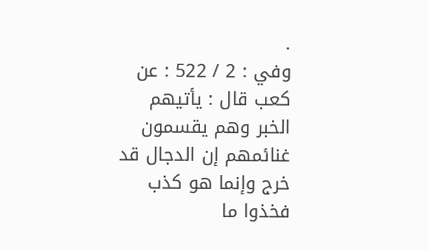.
وفي : 2 / 522 : عن كعب قال : يأتيهم الخبر وهم يقسمون غنائمهم إن الدجال قد خرج وإنما هو كذب فخذوا ما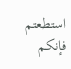استطعتم فإنكم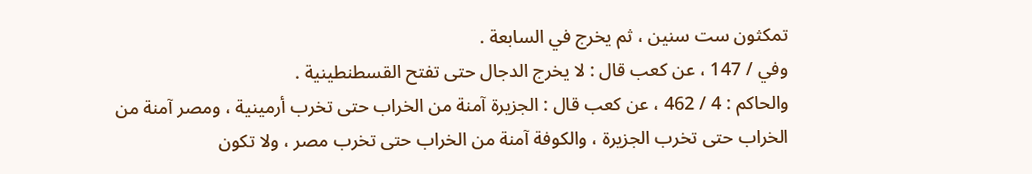تمكثون ست سنين ، ثم يخرج في السابعة .
وفي / 147 ، عن كعب قال : لا يخرج الدجال حتى تفتح القسطنطينية .
والحاكم : 4 / 462 ، عن كعب قال : الجزيرة آمنة من الخراب حتى تخرب أرمينية ، ومصر آمنة من الخراب حتى تخرب الجزيرة ، والكوفة آمنة من الخراب حتى تخرب مصر ، ولا تكون